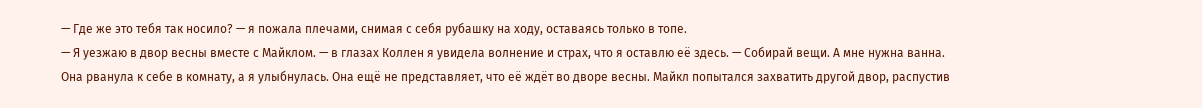— Где же это тебя так носило? — я пожала плечами, снимая с себя рубашку на ходу, оставаясь только в топе.
— Я уезжаю в двор весны вместе с Майклом. — в глазах Коллен я увидела волнение и страх, что я оставлю её здесь. — Собирай вещи. А мне нужна ванна.
Она рванула к себе в комнату, а я улыбнулась. Она ещё не представляет, что её ждёт во дворе весны. Майкл попытался захватить другой двор, распустив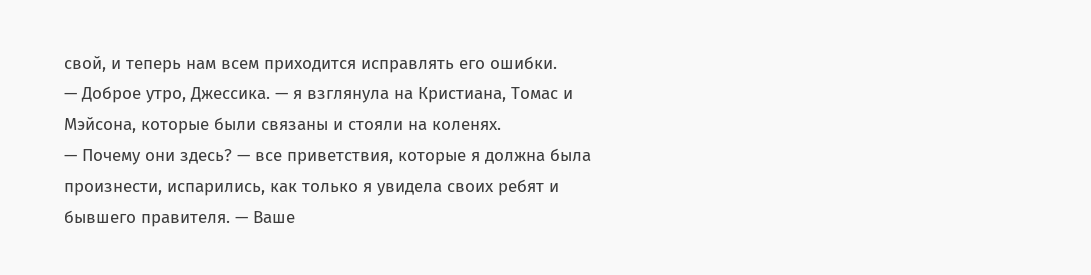свой, и теперь нам всем приходится исправлять его ошибки.
— Доброе утро, Джессика. — я взглянула на Кристиана, Томас и Мэйсона, которые были связаны и стояли на коленях.
— Почему они здесь? — все приветствия, которые я должна была произнести, испарились, как только я увидела своих ребят и бывшего правителя. — Ваше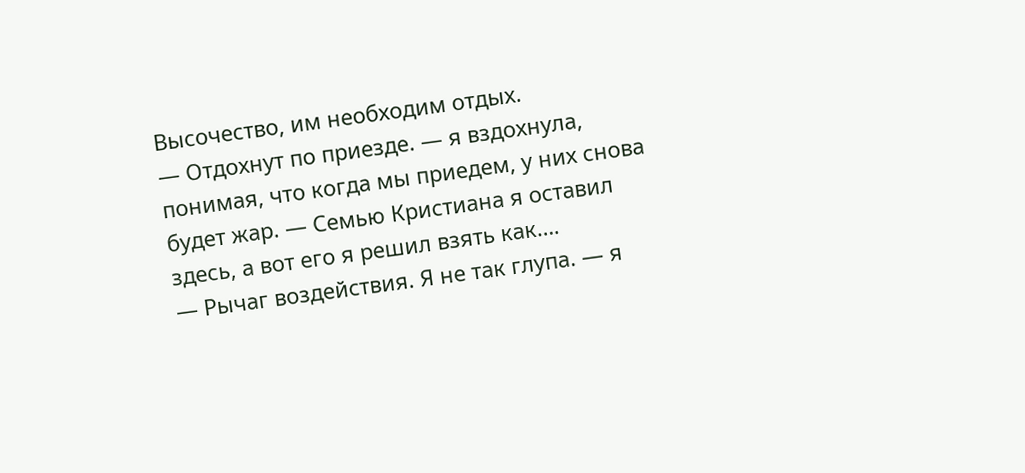Высочество, им необходим отдых.
— Отдохнут по приезде. — я вздохнула, понимая, что когда мы приедем, у них снова будет жар. — Семью Кристиана я оставил здесь, а вот его я решил взять как….
— Рычаг воздействия. Я не так глупа. — я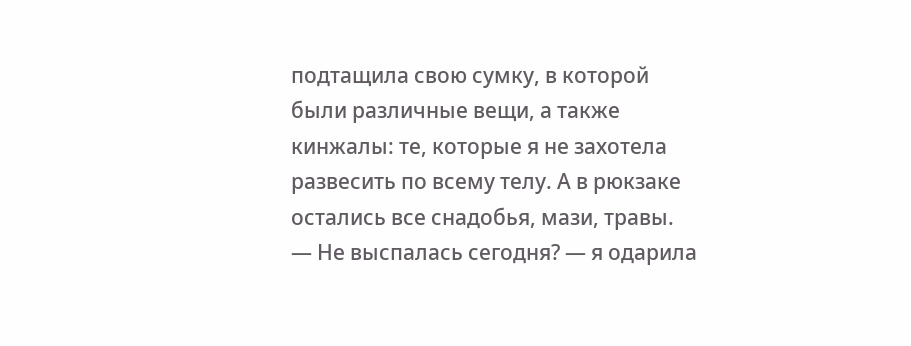подтащила свою сумку, в которой были различные вещи, а также кинжалы: те, которые я не захотела развесить по всему телу. А в рюкзаке остались все снадобья, мази, травы.
— Не выспалась сегодня? — я одарила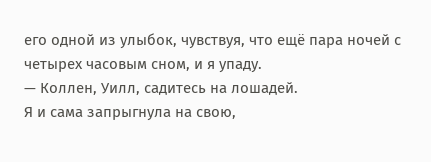его одной из улыбок, чувствуя, что ещё пара ночей с четырех часовым сном, и я упаду.
— Коллен, Уилл, садитесь на лошадей.
Я и сама запрыгнула на свою,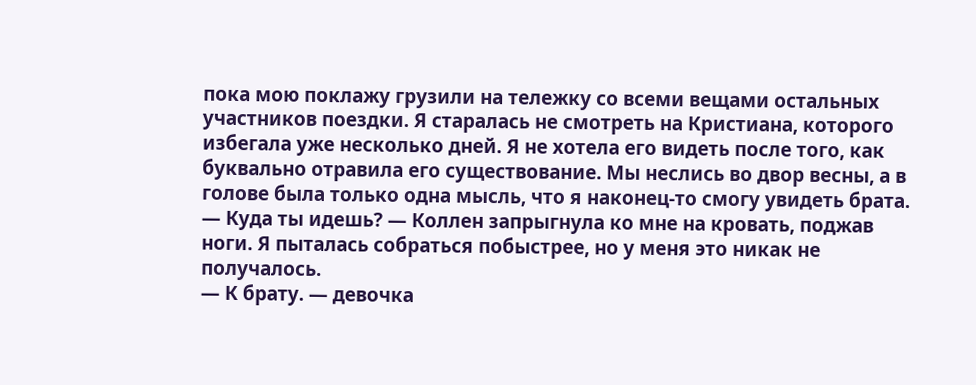пока мою поклажу грузили на тележку со всеми вещами остальных участников поездки. Я старалась не смотреть на Кристиана, которого избегала уже несколько дней. Я не хотела его видеть после того, как буквально отравила его существование. Мы неслись во двор весны, а в голове была только одна мысль, что я наконец-то смогу увидеть брата.
— Куда ты идешь? — Коллен запрыгнула ко мне на кровать, поджав ноги. Я пыталась собраться побыстрее, но у меня это никак не получалось.
— К брату. — девочка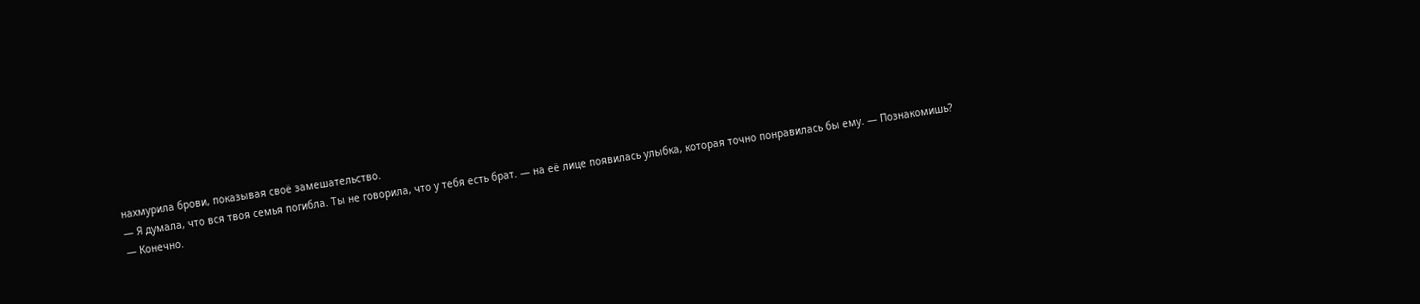нахмурила брови, показывая своё замешательство.
— Я думала, что вся твоя семья погибла. Ты не говорила, что у тебя есть брат. — на её лице появилась улыбка, которая точно понравилась бы ему. — Познакомишь?
— Конечно.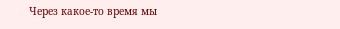Через какое-то время мы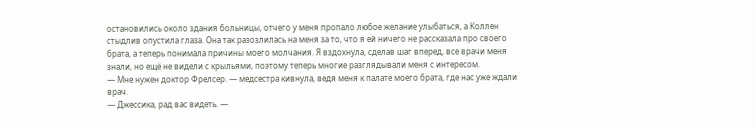остановились около здания больницы, отчего у меня пропало любое желание улыбаться, а Коллен стыдлив опустила глаза. Она так разозлилась на меня за то, что я ей ничего не рассказала про своего брата, а теперь понимала причины моего молчания. Я вздохнула, сделав шаг вперед, все врачи меня знали, но ещё не видели с крыльями, поэтому теперь многие разглядывали меня с интересом.
— Мне нужен доктор Фрелсер. — медсестра кивнула, ведя меня к палате моего брата, где нас уже ждали врач.
— Джессика, рад вас видеть. —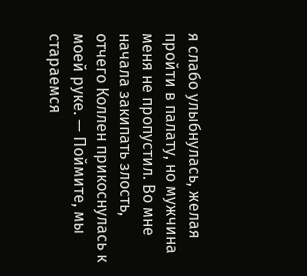я слабо улыбнулась, желая пройти в палату, но мужчина меня не пропустил. Во мне начала закипать злость, отчего Коллен прикоснулась к моей руке. — Поймите, мы стараемся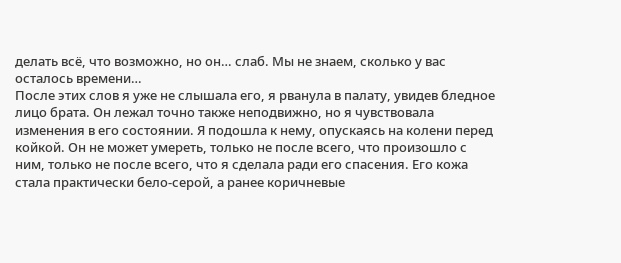делать всё, что возможно, но он… слаб. Мы не знаем, сколько у вас осталось времени…
После этих слов я уже не слышала его, я рванула в палату, увидев бледное лицо брата. Он лежал точно также неподвижно, но я чувствовала изменения в его состоянии. Я подошла к нему, опускаясь на колени перед койкой. Он не может умереть, только не после всего, что произошло с ним, только не после всего, что я сделала ради его спасения. Его кожа стала практически бело-серой, а ранее коричневые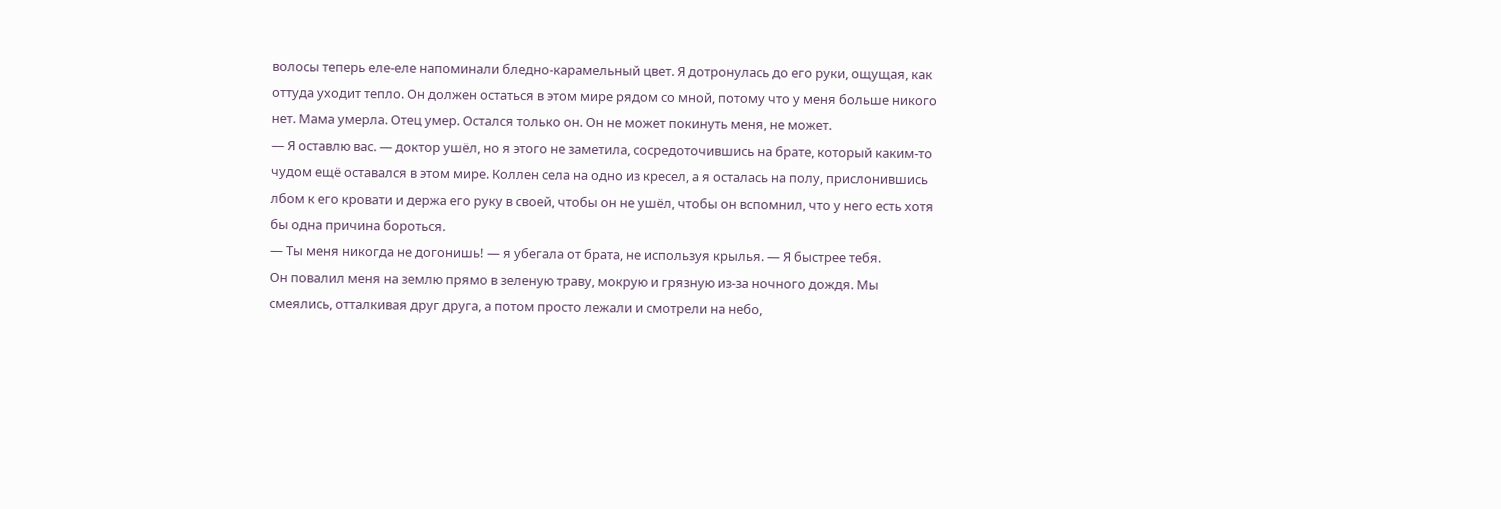волосы теперь еле-еле напоминали бледно-карамельный цвет. Я дотронулась до его руки, ощущая, как оттуда уходит тепло. Он должен остаться в этом мире рядом со мной, потому что у меня больше никого нет. Мама умерла. Отец умер. Остался только он. Он не может покинуть меня, не может.
— Я оставлю вас. — доктор ушёл, но я этого не заметила, сосредоточившись на брате, который каким-то чудом ещё оставался в этом мире. Коллен села на одно из кресел, а я осталась на полу, прислонившись лбом к его кровати и держа его руку в своей, чтобы он не ушёл, чтобы он вспомнил, что у него есть хотя бы одна причина бороться.
— Ты меня никогда не догонишь! — я убегала от брата, не используя крылья. — Я быстрее тебя.
Он повалил меня на землю прямо в зеленую траву, мокрую и грязную из-за ночного дождя. Мы смеялись, отталкивая друг друга, а потом просто лежали и смотрели на небо,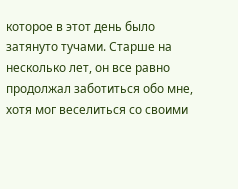которое в этот день было затянуто тучами. Старше на несколько лет, он все равно продолжал заботиться обо мне, хотя мог веселиться со своими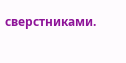сверстниками.